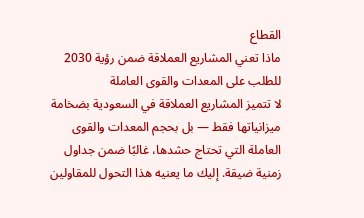القطاع
ماذا تعني المشاريع العملاقة ضمن رؤية 2030 للطلب على المعدات والقوى العاملة
لا تتميز المشاريع العملاقة في السعودية بضخامة ميزانياتها فقط — بل بحجم المعدات والقوى العاملة التي تحتاج حشدها، غالبًا ضمن جداول زمنية ضيقة. إليك ما يعنيه هذا التحول للمقاولين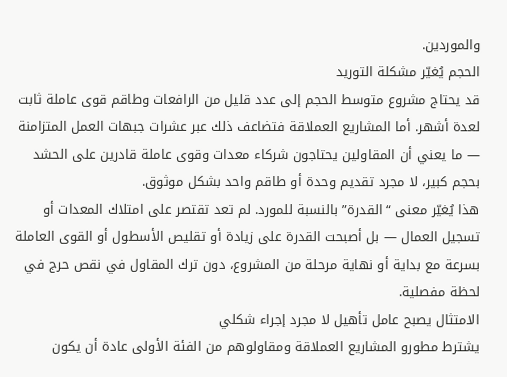والموردين.
الحجم يُغيّر مشكلة التوريد
قد يحتاج مشروع متوسط الحجم إلى عدد قليل من الرافعات وطاقم قوى عاملة ثابت لعدة أشهر. أما المشاريع العملاقة فتضاعف ذلك عبر عشرات جبهات العمل المتزامنة — ما يعني أن المقاولين يحتاجون شركاء معدات وقوى عاملة قادرين على الحشد بحجم كبير، لا مجرد تقديم وحدة أو طاقم واحد بشكل موثوق.
هذا يُغيّر معنى “القدرة” بالنسبة للمورد. لم تعد تقتصر على امتلاك المعدات أو تسجيل العمال — بل أصبحت القدرة على زيادة أو تقليص الأسطول أو القوى العاملة بسرعة مع بداية أو نهاية مرحلة من المشروع، دون ترك المقاول في نقص حرج في لحظة مفصلية.
الامتثال يصبح عامل تأهيل لا مجرد إجراء شكلي
يشترط مطورو المشاريع العملاقة ومقاولوهم من الفئة الأولى عادة أن يكون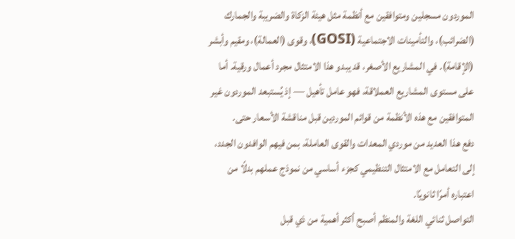الموردون مسجلين ومتوافقين مع أنظمة مثل هيئة الزكاة والضريبة والجمارك (الضرائب)، والتأمينات الاجتماعية (GOSI)، وقوى (العمالة)، ومقيم وأبشر (الإقامة). في المشاريع الأصغر، قد يبدو هذا الامتثال مجرد أعمال ورقية. أما على مستوى المشاريع العملاقة، فهو عامل تأهيل — إذ يُستبعد الموردون غير المتوافقين مع هذه الأنظمة من قوائم الموردين قبل مناقشة الأسعار حتى.
دفع هذا العديد من موردي المعدات والقوى العاملة، بمن فيهم الوافدون الجدد، إلى التعامل مع الامتثال التنظيمي كجزء أساسي من نموذج عملهم بدلًا من اعتباره أمرًا ثانويًا.
التواصل ثنائي اللغة والمنظم أصبح أكثر أهمية من ذي قبل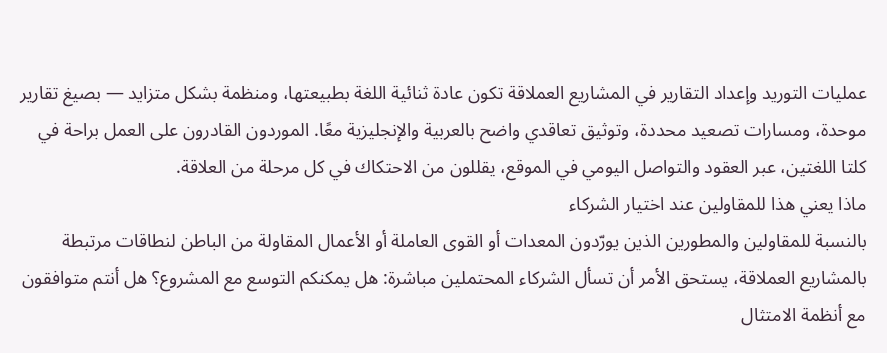عمليات التوريد وإعداد التقارير في المشاريع العملاقة تكون عادة ثنائية اللغة بطبيعتها، ومنظمة بشكل متزايد — بصيغ تقارير موحدة، ومسارات تصعيد محددة، وتوثيق تعاقدي واضح بالعربية والإنجليزية معًا. الموردون القادرون على العمل براحة في كلتا اللغتين، عبر العقود والتواصل اليومي في الموقع، يقللون من الاحتكاك في كل مرحلة من العلاقة.
ماذا يعني هذا للمقاولين عند اختيار الشركاء
بالنسبة للمقاولين والمطورين الذين يورّدون المعدات أو القوى العاملة أو الأعمال المقاولة من الباطن لنطاقات مرتبطة بالمشاريع العملاقة، يستحق الأمر أن تسأل الشركاء المحتملين مباشرة: هل يمكنكم التوسع مع المشروع؟ هل أنتم متوافقون مع أنظمة الامتثال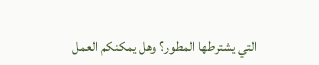التي يشترطها المطور؟ وهل يمكنكم العمل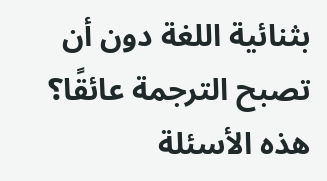بثنائية اللغة دون أن تصبح الترجمة عائقًا؟ هذه الأسئلة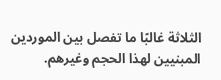الثلاثة غالبًا ما تفصل بين الموردين المبنيين لهذا الحجم وغيرهم.